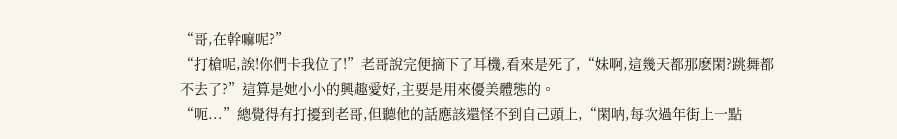“哥,在幹嘛呢?”
“打槍呢,誒!你們卡我位了!”老哥說完便摘下了耳機,看來是死了,“妹啊,這幾天都那麽閑?跳舞都不去了?”這算是她小小的興趣愛好,主要是用來優美體態的。
“呃...”總覺得有打擾到老哥,但聽他的話應該還怪不到自己頭上,“閑呐,每次過年街上一點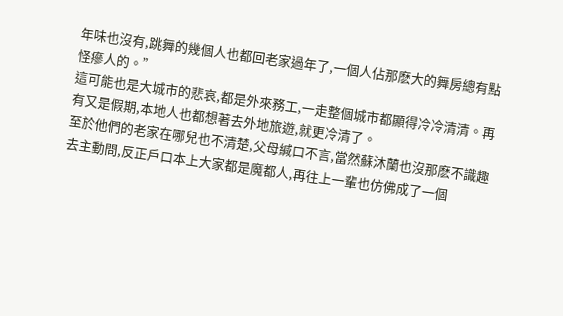年味也沒有,跳舞的幾個人也都回老家過年了,一個人佔那麽大的舞房總有點怪瘮人的。”
這可能也是大城市的悲哀,都是外來務工,一走整個城市都顯得冷冷清清。再有又是假期,本地人也都想著去外地旅遊,就更冷清了。
至於他們的老家在哪兒也不清楚,父母緘口不言,當然蘇沐蘭也沒那麽不識趣去主動問,反正戶口本上大家都是魔都人,再往上一輩也仿佛成了一個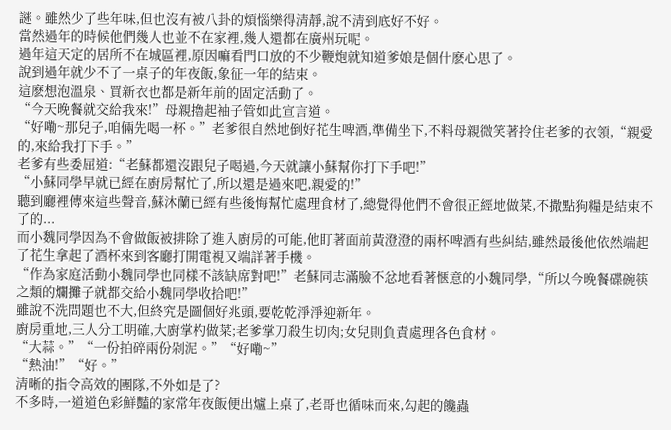謎。雖然少了些年味,但也沒有被八卦的煩惱樂得清靜,說不清到底好不好。
當然過年的時候他們幾人也並不在家裡,幾人還都在廣州玩呢。
過年這天定的居所不在城區裡,原因嘛看門口放的不少鞭炮就知道爹娘是個什麽心思了。
說到過年就少不了一桌子的年夜飯,象征一年的結束。
這麽想泡溫泉、買新衣也都是新年前的固定活動了。
“今天晚餐就交給我來!”母親擼起袖子管如此宣言道。
“好嘞~那兒子,咱倆先喝一杯。”老爹很自然地倒好花生啤酒,準備坐下,不料母親微笑著拎住老爹的衣領,“親愛的,來給我打下手。”
老爹有些委屈道:“老蘇都還沒跟兒子喝過,今天就讓小蘇幫你打下手吧!”
“小蘇同學早就已經在廚房幫忙了,所以還是過來吧,親愛的!”
聽到廳裡傳來這些聲音,蘇沐蘭已經有些後悔幫忙處理食材了,總覺得他們不會很正經地做菜,不撒點狗糧是結束不了的...
而小魏同學因為不會做飯被排除了進入廚房的可能,他盯著面前黃澄澄的兩杯啤酒有些糾結,雖然最後他依然端起了花生拿起了酒杯來到客廳打開電視又端詳著手機。
“作為家庭活動小魏同學也同樣不該缺席對吧!”老蘇同志滿臉不忿地看著愜意的小魏同學,“所以今晚餐碟碗筷之類的爛攤子就都交給小魏同學收拾吧!”
雖說不洗問題也不大,但終究是圖個好兆頭,要乾乾淨淨迎新年。
廚房重地,三人分工明確,大廚掌杓做菜;老爹掌刀殺生切肉;女兒則負責處理各色食材。
“大蒜。”“一份拍碎兩份剁泥。”“好嘞~”
“熱油!”“好。”
清晰的指令高效的團隊,不外如是了?
不多時,一道道色彩鮮豔的家常年夜飯便出爐上桌了,老哥也循味而來,勾起的饞蟲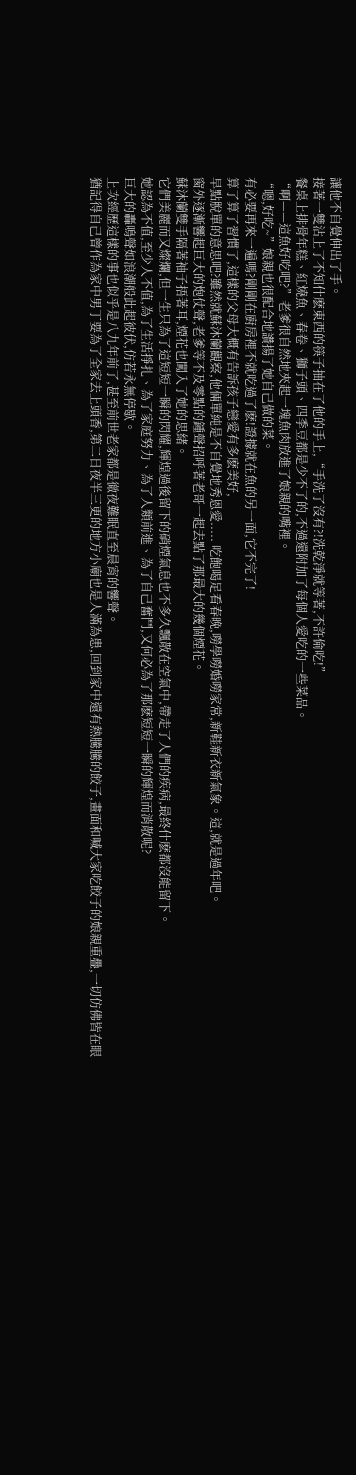讓他不自覺伸出了手。
接著一雙沾上了不知什麽東西的筷子抽在了他的手上,“手洗了沒有?!洗乾淨就等著,不許偷吃!”
餐桌上排骨年糕、紅燒魚、春卷、獅子頭、四季豆都是少不了的,不過還附加了每個人愛吃的一些菜品。
“啊——這魚好吃吧?”老爹很自然地夾起一塊魚肉放進了娘親的嘴裡。
“嗯,好吃~”娘親也很配合地讚揚了她自己做的菜。
有必要再來一遍嗎?剛剛在廚房裡不就吃過了麽!證據就在魚的另一面,它不完了!
算了算了習慣了,這樣的父母大概有告訴孩子戀愛有多麽美好,
早點脫單的意思吧?雖然就蘇沐蘭觀察,他倆單純是不自覺地秀恩愛..... 吃飽喝足看春晚,嘮學嘮婚嘮家常,新鞋新衣新氣象。這,就是過年吧。
窗外逐漸響起巨大的炮仗聲,老爹等不及零點的鍾聲招呼著老哥一起去點了那最大的幾個煙花。
蘇沐蘭雙手隔著袖子捂著耳,煙花也闖入了她的思緒。
它們美麗而又燦爛,但一生只為了這短短一瞬的閃耀,輝煌過後留下的硝煙氣息也不多久飄散在空氣中,帶走了人們的疾病,最終什麽都沒能留下。
她認為不值,至少人不值,為了生活掙扎、為了家庭努力、為了人類前進、為了自己奮鬥,又何必為了那麽短短一瞬的輝煌而消散呢?
巨大的轟鳴聲如浪潮般此起彼伏,仿若永無停歇。
上次經歷這樣的事也似乎是八九年前了,甚至前世老家都是徹夜難眠直至晨宵的響聲。
猶記得自己曾作為家中男丁要為了全家去上頭香,第二日夜半三更的地方小廟也是人滿為患,回到家中還有熱騰騰的餃子,畫面和喊大家吃餃子的娘親重疊,一切仿佛皆在眼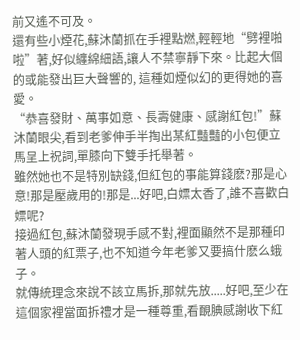前又遙不可及。
還有些小煙花,蘇沐蘭抓在手裡點燃,輕輕地“劈裡啪啦”著,好似纏綿細語,讓人不禁寧靜下來。比起大個的或能發出巨大聲響的, 這種如煙似幻的更得她的喜愛。
“恭喜發財、萬事如意、長壽健康、感謝紅包!”蘇沐蘭眼尖,看到老爹伸手半掏出某紅豔豔的小包便立馬呈上祝詞,單膝向下雙手托舉著。
雖然她也不是特別缺錢,但紅包的事能算錢麽?那是心意!那是壓歲用的!那是...好吧,白嫖太香了,誰不喜歡白嫖呢?
接過紅包,蘇沐蘭發現手感不對,裡面顯然不是那種印著人頭的紅票子,也不知道今年老爹又要搞什麽么蛾子。
就傳統理念來說不該立馬拆,那就先放.....好吧,至少在這個家裡當面拆禮才是一種尊重,看靦腆感謝收下紅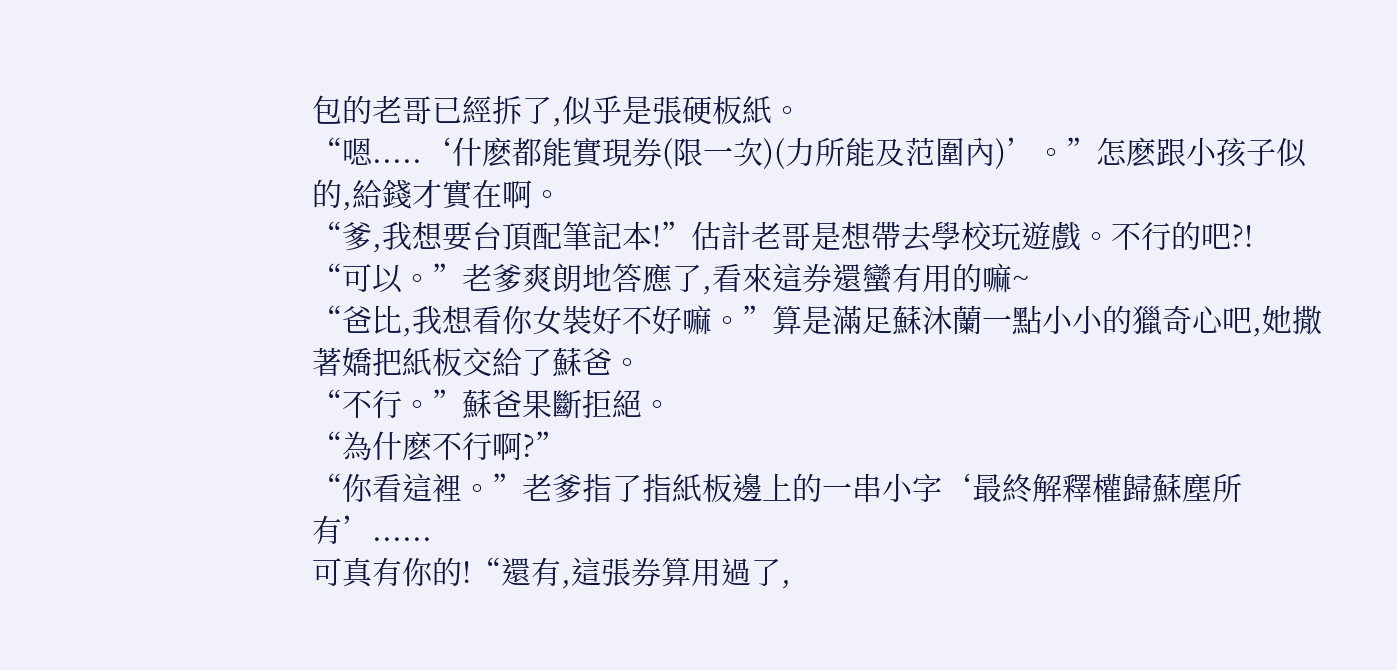包的老哥已經拆了,似乎是張硬板紙。
“嗯.....‘什麽都能實現券(限一次)(力所能及范圍內)’。”怎麽跟小孩子似的,給錢才實在啊。
“爹,我想要台頂配筆記本!”估計老哥是想帶去學校玩遊戲。不行的吧?!
“可以。”老爹爽朗地答應了,看來這券還蠻有用的嘛~
“爸比,我想看你女裝好不好嘛。”算是滿足蘇沐蘭一點小小的獵奇心吧,她撒著嬌把紙板交給了蘇爸。
“不行。”蘇爸果斷拒絕。
“為什麽不行啊?”
“你看這裡。”老爹指了指紙板邊上的一串小字‘最終解釋權歸蘇塵所有’......
可真有你的!“還有,這張券算用過了,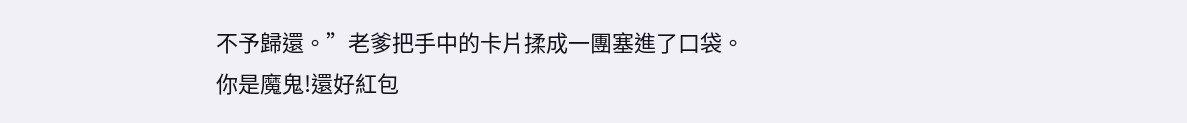不予歸還。”老爹把手中的卡片揉成一團塞進了口袋。
你是魔鬼!還好紅包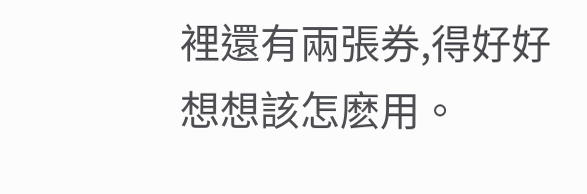裡還有兩張券,得好好想想該怎麽用。